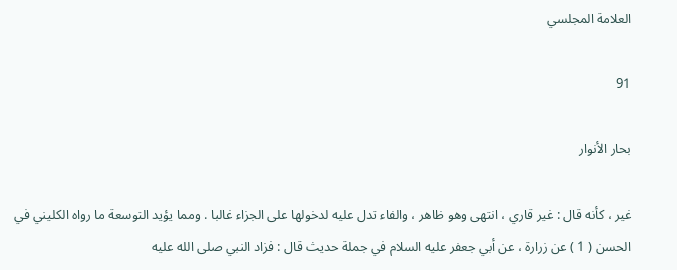العلامة المجلسي

91

بحار الأنوار

غير ، كأنه قال : غير قاري ، انتهى وهو ظاهر ، والفاء تدل عليه لدخولها على الجزاء غالبا . ومما يؤيد التوسعة ما رواه الكليني في الحسن ( 1 ) عن زرارة ، عن أبي جعفر عليه السلام في جملة حديث قال : فزاد النبي صلى الله عليه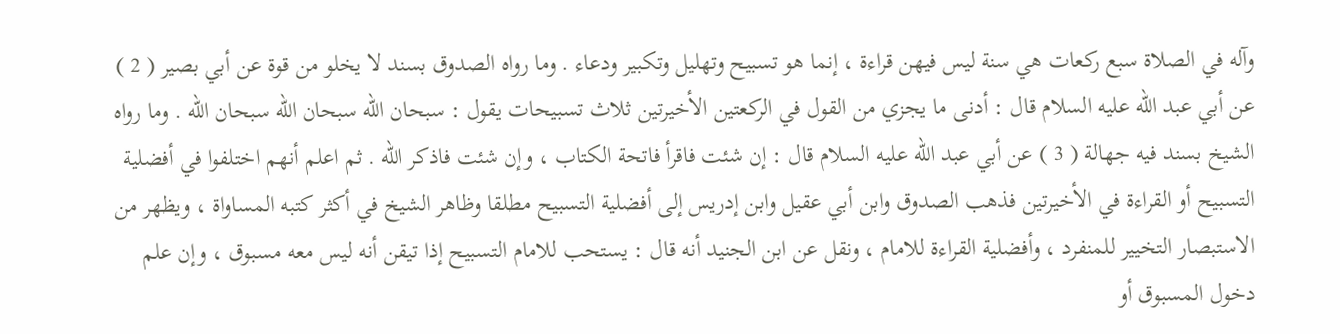وآله في الصلاة سبع ركعات هي سنة ليس فيهن قراءة ، إنما هو تسبيح وتهليل وتكبير ودعاء . وما رواه الصدوق بسند لا يخلو من قوة عن أبي بصير ( 2 ) عن أبي عبد الله عليه السلام قال : أدنى ما يجزي من القول في الركعتين الأخيرتين ثلاث تسبيحات يقول : سبحان الله سبحان الله سبحان الله . وما رواه الشيخ بسند فيه جهالة ( 3 ) عن أبي عبد الله عليه السلام قال : إن شئت فاقرأ فاتحة الكتاب ، وإن شئت فاذكر الله . ثم اعلم أنهم اختلفوا في أفضلية التسبيح أو القراءة في الأخيرتين فذهب الصدوق وابن أبي عقيل وابن إدريس إلى أفضلية التسبيح مطلقا وظاهر الشيخ في أكثر كتبه المساواة ، ويظهر من الاستبصار التخيير للمنفرد ، وأفضلية القراءة للامام ، ونقل عن ابن الجنيد أنه قال : يستحب للامام التسبيح إذا تيقن أنه ليس معه مسبوق ، وإن علم دخول المسبوق أو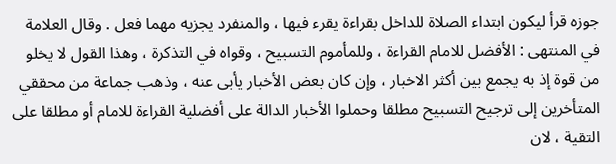جوزه قرأ ليكون ابتداء الصلاة للداخل بقراءة يقرء فيها ، والمنفرد يجزيه مهما فعل . وقال العلامة في المنتهى : الأفضل للامام القراءة ، وللمأموم التسبيح ، وقواه في التذكرة ، وهذا القول لا يخلو من قوة إذ به يجمع بين أكثر الاخبار ، وإن كان بعض الأخبار يأبى عنه ، وذهب جماعة من محققي المتأخرين إلى ترجيح التسبيح مطلقا وحملوا الأخبار الدالة على أفضلية القراءة للامام أو مطلقا على التقية ، لان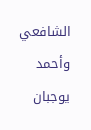الشافعي وأحمد يوجبان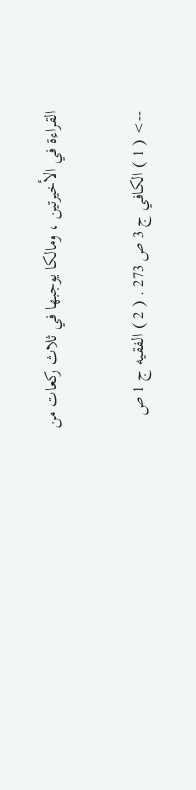القراءة في الأخيرتين ، ومالكا يوجبها في ثلاث ركعات من

--> ( 1 ) الكافي ج 3 ص 273 . ( 2 ) الفقيه ج 1 ص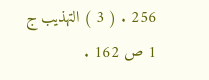256 . ( 3 ) التهذيب ج 1 ص 162 .